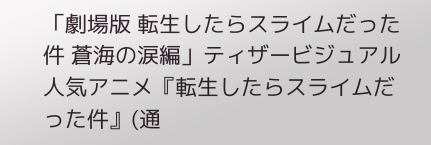「劇場版 転生したらスライムだった件 蒼海の涙編」ティザービジュアル
人気アニメ『転生したらスライムだった件』(通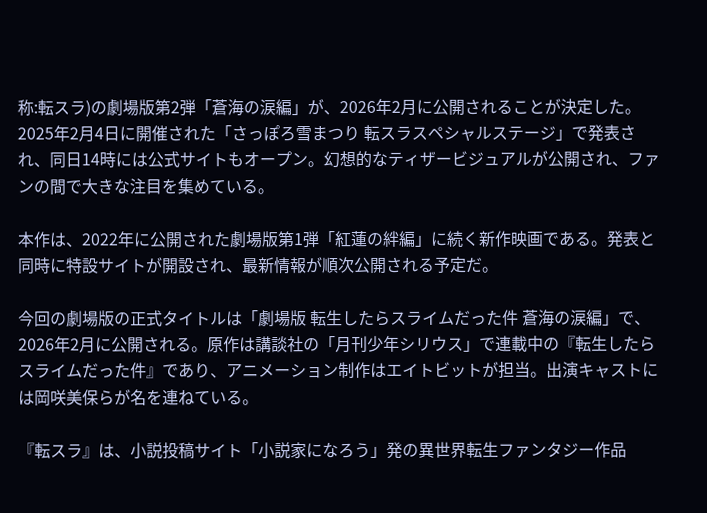称:転スラ)の劇場版第2弾「蒼海の涙編」が、2026年2月に公開されることが決定した。2025年2月4日に開催された「さっぽろ雪まつり 転スラスペシャルステージ」で発表され、同日14時には公式サイトもオープン。幻想的なティザービジュアルが公開され、ファンの間で大きな注目を集めている。

本作は、2022年に公開された劇場版第1弾「紅蓮の絆編」に続く新作映画である。発表と同時に特設サイトが開設され、最新情報が順次公開される予定だ。

今回の劇場版の正式タイトルは「劇場版 転生したらスライムだった件 蒼海の涙編」で、2026年2月に公開される。原作は講談社の「月刊少年シリウス」で連載中の『転生したらスライムだった件』であり、アニメーション制作はエイトビットが担当。出演キャストには岡咲美保らが名を連ねている。

『転スラ』は、小説投稿サイト「小説家になろう」発の異世界転生ファンタジー作品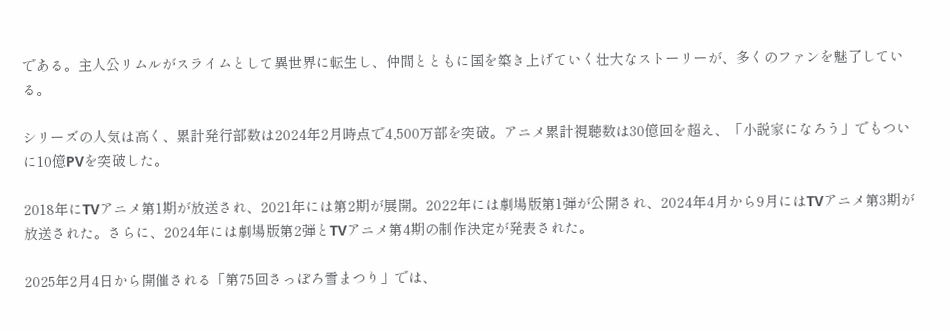である。主人公リムルがスライムとして異世界に転生し、仲間とともに国を築き上げていく壮大なストーリーが、多くのファンを魅了している。

シリーズの人気は高く、累計発行部数は2024年2月時点で4,500万部を突破。アニメ累計視聴数は30億回を超え、「小説家になろう」でもついに10億PVを突破した。

2018年にTVアニメ第1期が放送され、2021年には第2期が展開。2022年には劇場版第1弾が公開され、2024年4月から9月にはTVアニメ第3期が放送された。さらに、2024年には劇場版第2弾とTVアニメ第4期の制作決定が発表された。

2025年2月4日から開催される「第75回さっぽろ雪まつり」では、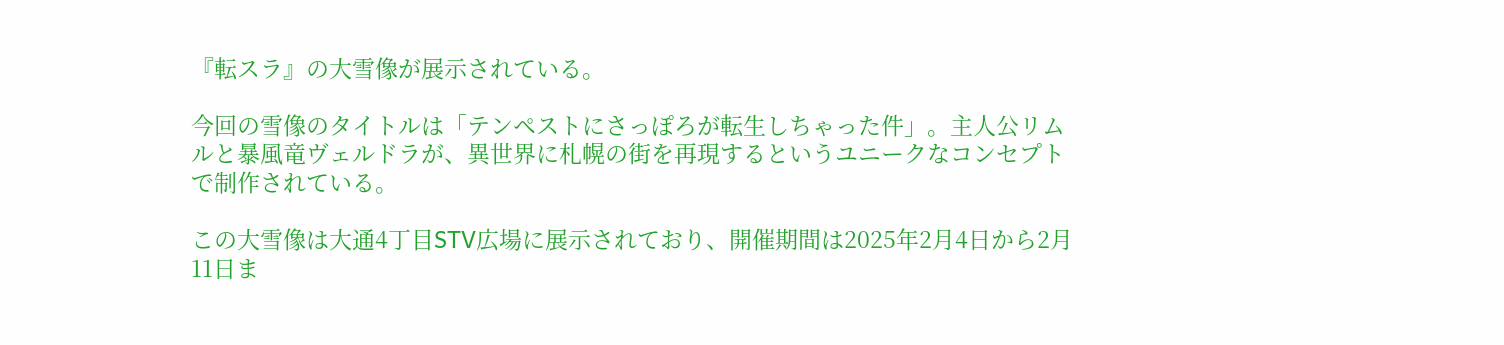『転スラ』の大雪像が展示されている。

今回の雪像のタイトルは「テンペストにさっぽろが転生しちゃった件」。主人公リムルと暴風竜ヴェルドラが、異世界に札幌の街を再現するというユニークなコンセプトで制作されている。

この大雪像は大通4丁目STV広場に展示されており、開催期間は2025年2月4日から2月11日ま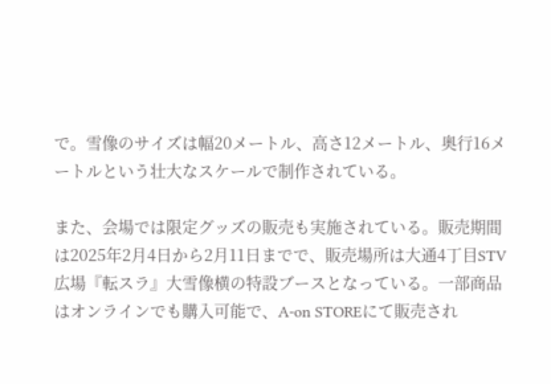で。雪像のサイズは幅20メートル、高さ12メートル、奥行16メートルという壮大なスケールで制作されている。

また、会場では限定グッズの販売も実施されている。販売期間は2025年2月4日から2月11日までで、販売場所は大通4丁目STV広場『転スラ』大雪像横の特設ブースとなっている。一部商品はオンラインでも購入可能で、A-on STOREにて販売され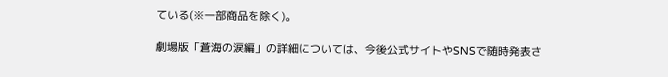ている(※一部商品を除く)。

劇場版「蒼海の涙編」の詳細については、今後公式サイトやSNSで随時発表さ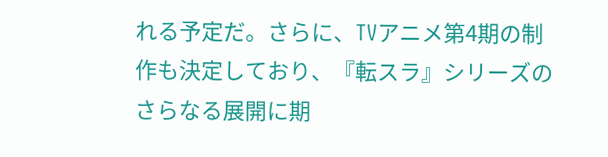れる予定だ。さらに、TVアニメ第4期の制作も決定しており、『転スラ』シリーズのさらなる展開に期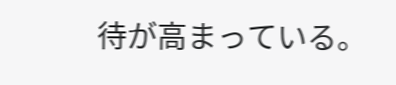待が高まっている。